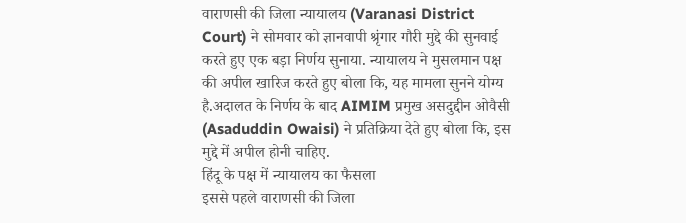वाराणसी की जिला न्यायालय (Varanasi District Court) ने सोमवार को ज्ञानवापी श्रृंगार गौरी मुद्दे की सुनवाई करते हुए एक बड़ा निर्णय सुनाया. न्यायालय ने मुसलमान पक्ष की अपील खारिज करते हुए बोला कि, यह मामला सुनने योग्य है.अदालत के निर्णय के बाद AIMIM प्रमुख असदुद्दीन ओवैसी (Asaduddin Owaisi) ने प्रतिक्रिया देते हुए बोला कि, इस मुद्दे में अपील होनी चाहिए.
हिंदू के पक्ष में न्यायालय का फैसला
इससे पहले वाराणसी की जिला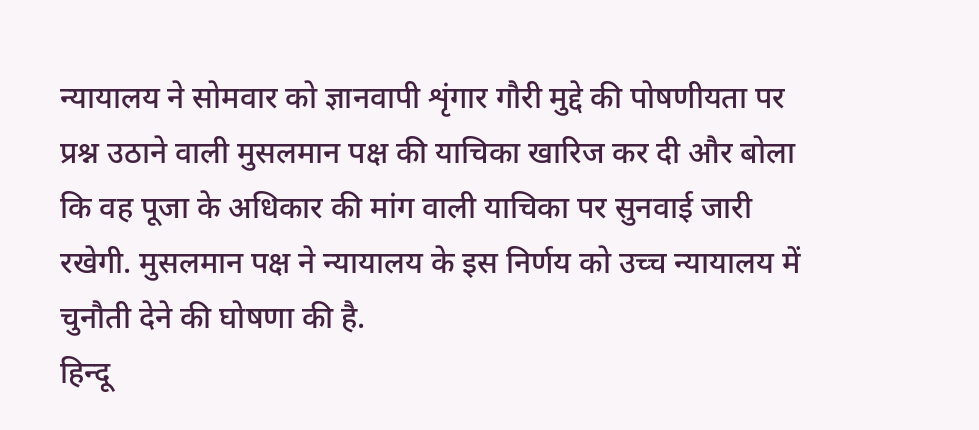न्यायालय ने सोमवार को ज्ञानवापी शृंगार गौरी मुद्दे की पोषणीयता पर प्रश्न उठाने वाली मुसलमान पक्ष की याचिका खारिज कर दी और बोला कि वह पूजा के अधिकार की मांग वाली याचिका पर सुनवाई जारी रखेगी. मुसलमान पक्ष ने न्यायालय के इस निर्णय को उच्च न्यायालय में चुनौती देने की घोषणा की है.
हिन्दू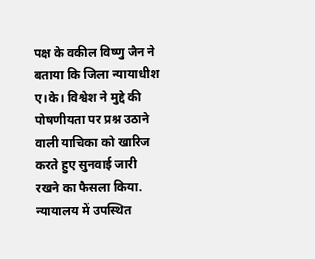पक्ष के वकील विष्णु जैन ने बताया कि जिला न्यायाधीश ए।के। विश्वेश ने मुद्दे की पोषणीयता पर प्रश्न उठाने वाली याचिका को खारिज करते हुए सुनवाई जारी रखने का फैसला किया. न्यायालय में उपस्थित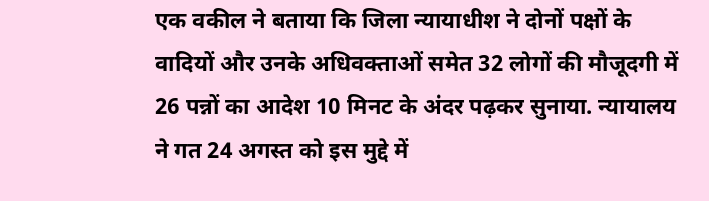एक वकील ने बताया कि जिला न्यायाधीश ने दोनों पक्षों के वादियों और उनके अधिवक्ताओं समेत 32 लोगों की मौजूदगी में 26 पन्नों का आदेश 10 मिनट के अंदर पढ़कर सुनाया. न्यायालय ने गत 24 अगस्त को इस मुद्दे में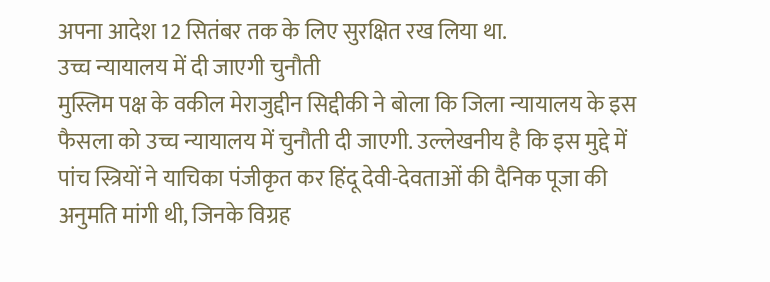अपना आदेश 12 सितंबर तक के लिए सुरक्षित रख लिया था.
उच्च न्यायालय में दी जाएगी चुनौती
मुस्लिम पक्ष के वकील मेराजुद्दीन सिद्दीकी ने बोला कि जिला न्यायालय के इस फैसला को उच्च न्यायालय में चुनौती दी जाएगी. उल्लेखनीय है कि इस मुद्दे में पांच स्त्रियों ने याचिका पंजीकृत कर हिंदू देवी-देवताओं की दैनिक पूजा की अनुमति मांगी थी, जिनके विग्रह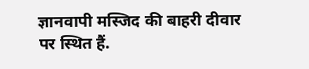ज्ञानवापी मस्जिद की बाहरी दीवार पर स्थित हैं.